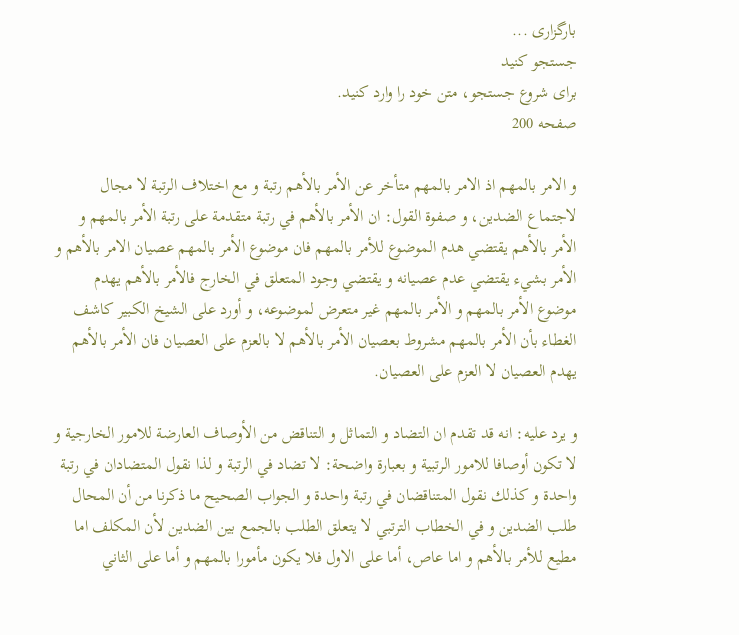بارگزاری ...
جستجو کنید
برای شروع جستجو، متن خود را وارد کنید.
صفحه 200

و الامر بالمهم اذ الامر بالمهم متأخر عن الأمر بالأهم رتبة و مع اختلاف الرتبة لا مجال لاجتماع الضدين، و صفوة القول: ان الأمر بالأهم في رتبة متقدمة على رتبة الأمر بالمهم و الأمر بالأهم يقتضي هدم الموضوع للأمر بالمهم فان موضوع الأمر بالمهم عصيان الامر بالأهم و الأمر بشي‌ء يقتضي عدم عصيانه و يقتضي وجود المتعلق في الخارج فالأمر بالأهم يهدم موضوع الأمر بالمهم و الأمر بالمهم غير متعرض لموضوعه، و أورد على الشيخ الكبير كاشف الغطاء بأن الأمر بالمهم مشروط بعصيان الأمر بالأهم لا بالعزم على العصيان فان الأمر بالأهم يهدم العصيان لا العزم على العصيان.

و يرد عليه: انه قد تقدم ان التضاد و التماثل و التناقض من الأوصاف العارضة للامور الخارجية و لا تكون أوصافا للامور الرتبية و بعبارة واضحة: لا تضاد في الرتبة و لذا نقول المتضادان في رتبة واحدة و كذلك نقول المتناقضان في رتبة واحدة و الجواب الصحيح ما ذكرنا من أن المحال طلب الضدين و في الخطاب الترتبي لا يتعلق الطلب بالجمع بين الضدين لأن المكلف اما مطيع للأمر بالأهم و اما عاص، أما على الاول فلا يكون مأمورا بالمهم و أما على الثاني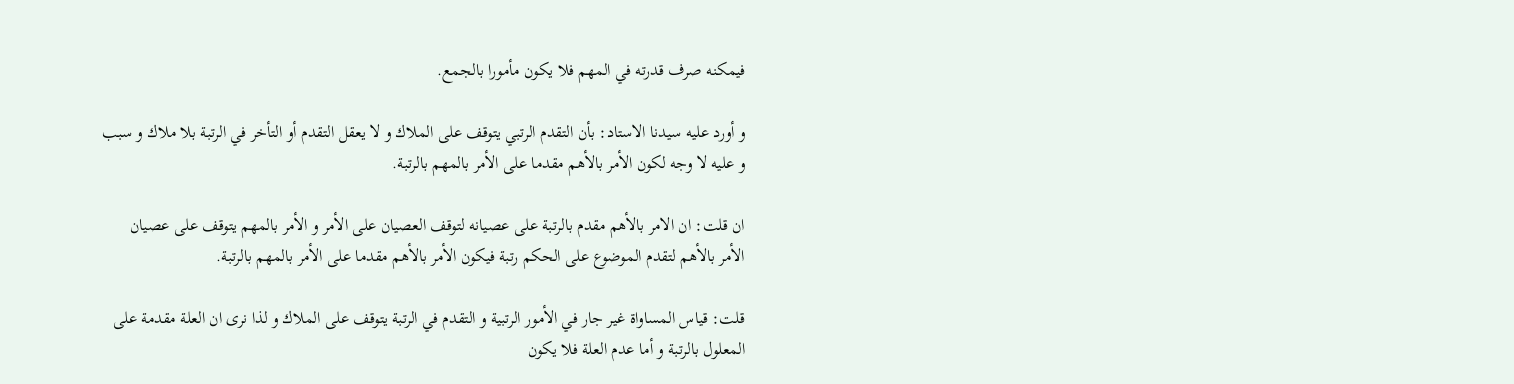فيمكنه صرف قدرته في المهم فلا يكون مأمورا بالجمع.

و أورد عليه سيدنا الاستاد: بأن التقدم الرتبي يتوقف على الملاك و لا يعقل التقدم أو التأخر في الرتبة بلا ملاك و سبب و عليه لا وجه لكون الأمر بالأهم مقدما على الأمر بالمهم بالرتبة.

ان قلت: ان الامر بالأهم مقدم بالرتبة على عصيانه لتوقف العصيان على الأمر و الأمر بالمهم يتوقف على عصيان الأمر بالأهم لتقدم الموضوع على الحكم رتبة فيكون الأمر بالأهم مقدما على الأمر بالمهم بالرتبة.

قلت: قياس المساواة غير جار في الأمور الرتبية و التقدم في الرتبة يتوقف على الملاك و لذا نرى ان العلة مقدمة على المعلول بالرتبة و أما عدم العلة فلا يكون‌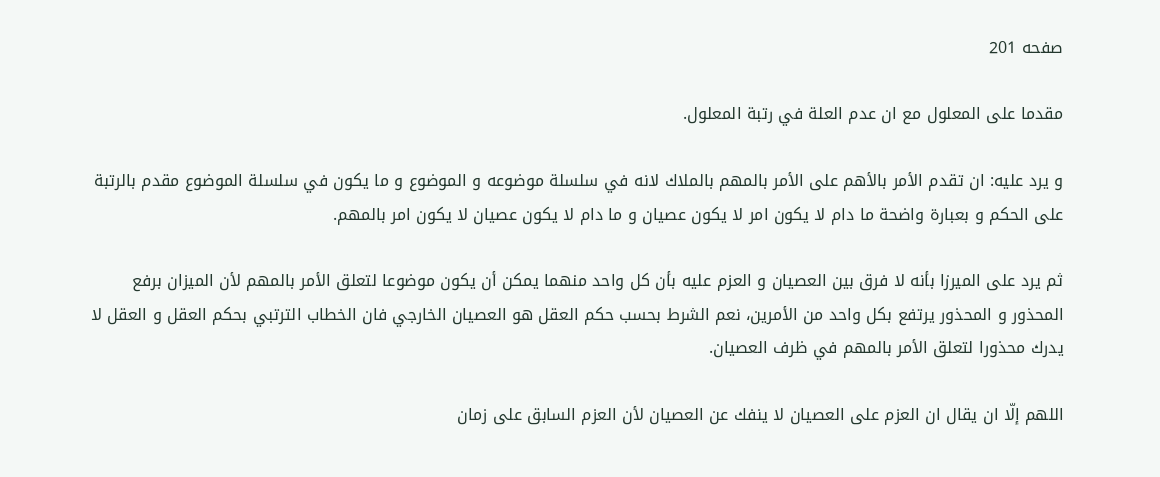صفحه 201

مقدما على المعلول مع ان عدم العلة في رتبة المعلول.

و يرد عليه: ان تقدم الأمر بالأهم على الأمر بالمهم بالملاك لانه في سلسلة موضوعه و الموضوع و ما يكون في سلسلة الموضوع مقدم بالرتبة على الحكم و بعبارة واضحة ما دام لا يكون امر لا يكون عصيان و ما دام لا يكون عصيان لا يكون امر بالمهم.

ثم يرد على الميرزا بأنه لا فرق بين العصيان و العزم عليه بأن كل واحد منهما يمكن أن يكون موضوعا لتعلق الأمر بالمهم لأن الميزان برفع المحذور و المحذور يرتفع بكل واحد من الأمرين، نعم الشرط بحسب حكم العقل هو العصيان الخارجي فان الخطاب الترتبي بحكم العقل و العقل لا يدرك محذورا لتعلق الأمر بالمهم في ظرف العصيان.

اللهم إلّا ان يقال ان العزم على العصيان لا ينفك عن العصيان لأن العزم السابق على زمان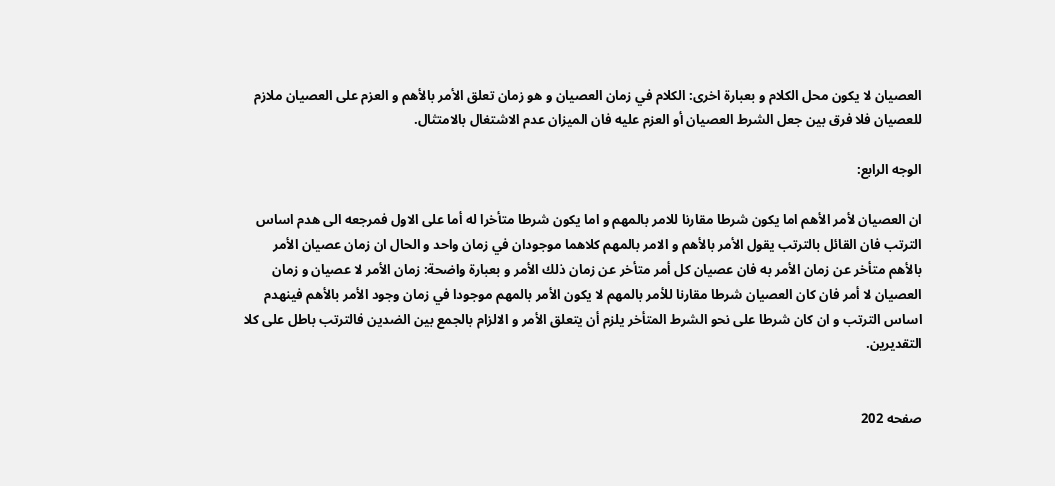العصيان لا يكون محل الكلام و بعبارة اخرى: الكلام في زمان العصيان و هو زمان تعلق الأمر بالأهم و العزم على العصيان ملازم للعصيان فلا فرق بين جعل الشرط العصيان أو العزم عليه فان الميزان عدم الاشتغال بالامتثال.

الوجه الرابع:

ان العصيان لأمر الأهم اما يكون شرطا مقارنا للامر بالمهم و اما يكون شرطا متأخرا له أما على الاول فمرجعه الى هدم اساس الترتب فان القائل بالترتب يقول الأمر بالأهم و الامر بالمهم كلاهما موجودان في زمان واحد و الحال ان زمان عصيان الأمر بالأهم متأخر عن زمان الأمر به فان عصيان كل أمر متأخر عن زمان ذلك الأمر و بعبارة واضحة: زمان الأمر لا عصيان و زمان العصيان لا أمر فان كان العصيان شرطا مقارنا للأمر بالمهم لا يكون الأمر بالمهم موجودا في زمان وجود الأمر بالأهم فينهدم اساس الترتب و ان كان شرطا على نحو الشرط المتأخر يلزم أن يتعلق الأمر و الالزام بالجمع بين الضدين فالترتب باطل على كلا التقديرين.


صفحه 202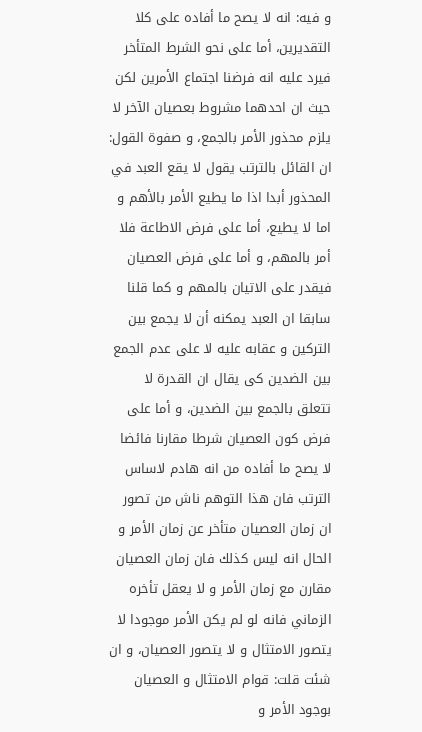و فيه: انه لا يصح ما أفاده على كلا التقديرين، أما على نحو الشرط المتأخر فيرد عليه انه فرضنا اجتماع الأمرين لكن حيث ان احدهما مشروط بعصيان الآخر لا يلزم محذور الأمر بالجمع، و صفوة القول: ان القائل بالترتب يقول لا يقع العبد في المحذور أبدا اذا ما يطيع الأمر بالأهم و اما لا يطيع، أما على فرض الاطاعة فلا أمر بالمهم، و أما على فرض العصيان فيقدر على الاتيان بالمهم و كما قلنا سابقا ان العبد يمكنه أن لا يجمع بين التركين و عقابه عليه لا على عدم الجمع بين الضدين كى يقال ان القدرة لا تتعلق بالجمع بين الضدين، و أما على فرض كون العصيان شرطا مقارنا فائضا لا يصح ما أفاده من انه هادم لاساس الترتب فان هذا التوهم ناش من تصور ان زمان العصيان متأخر عن زمان الأمر و الحال انه ليس كذلك فان زمان العصيان مقارن مع زمان الأمر و لا يعقل تأخره الزماني فانه لو لم يكن الأمر موجودا لا يتصور الامتثال و لا يتصور العصيان، و ان شئت قلت: قوام الامتثال و العصيان بوجود الأمر و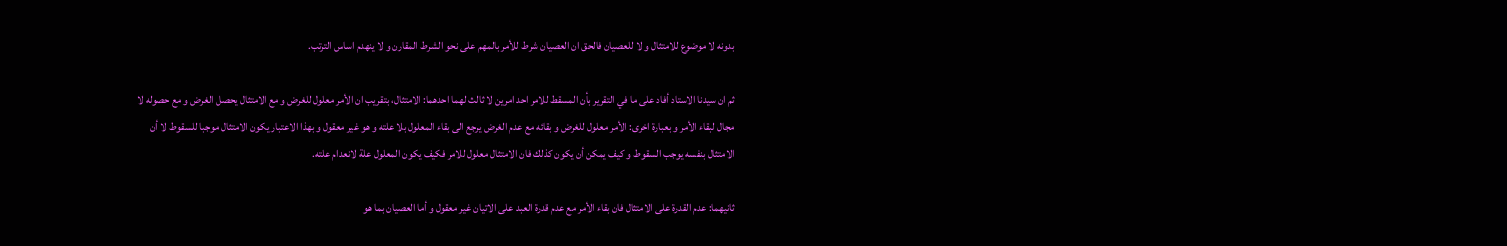بدونه لا موضوع للامتثال و لا للعصيان فالحق ان العصيان شرط للأمر بالمهم على نحو الشرط المقارن و لا ينهدم اساس الترتب.

ثم ان سيدنا الاستاد أفاد على ما في التقرير بأن المسقط للامر احد امرين لا ثالث لهما احدهما: الامتثال، بتقريب ان الأمر معلول للغرض و مع الامتثال يحصل الغرض و مع حصوله لا مجال لبقاء الأمر و بعبارة اخرى: الأمر معلول للغرض و بقائه مع عدم الغرض يرجع الى بقاء المعلول بلا علته و هو غير معقول و بهذا الاعتبار يكون الامتثال موجبا للسقوط لا أن الامتثال بنفسه يوجب السقوط و كيف يمكن أن يكون كذلك فان الامتثال معلول للامر فكيف يكون المعلول علة لانعدام علته.

ثانيهما: عدم القدرة على الامتثال فان بقاء الأمر مع عدم قدرة العبد على الاتيان غير معقول و أما العصيان بما هو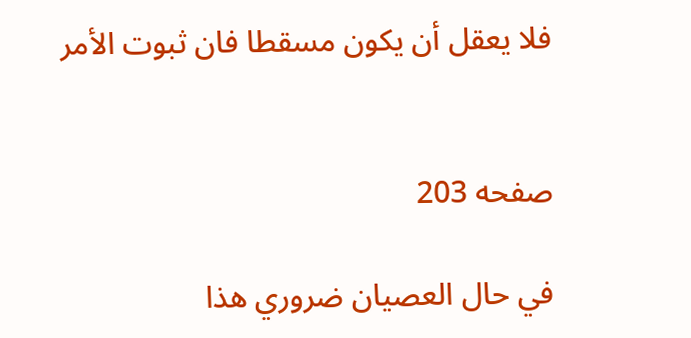فلا يعقل أن يكون مسقطا فان ثبوت الأمر


صفحه 203

في حال العصيان ضروري هذا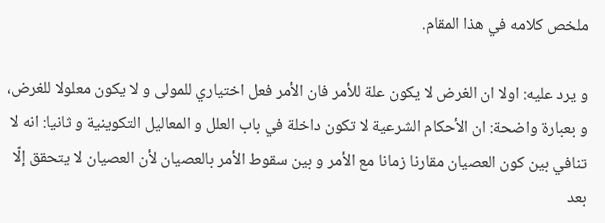ملخص كلامه في هذا المقام.

و يرد عليه: اولا ان الغرض لا يكون علة للأمر فان الأمر فعل اختياري للمولى و لا يكون معلولا للغرض، و بعبارة واضحة: ان الأحكام الشرعية لا تكون داخلة في باب العلل و المعاليل التكوينية و ثانيا: انه لا تنافي بين كون العصيان مقارنا زمانا مع الأمر و بين سقوط الأمر بالعصيان لأن العصيان لا يتحقق إلّا بعد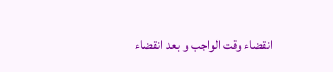انقضاء وقت الواجب و بعد انقضاء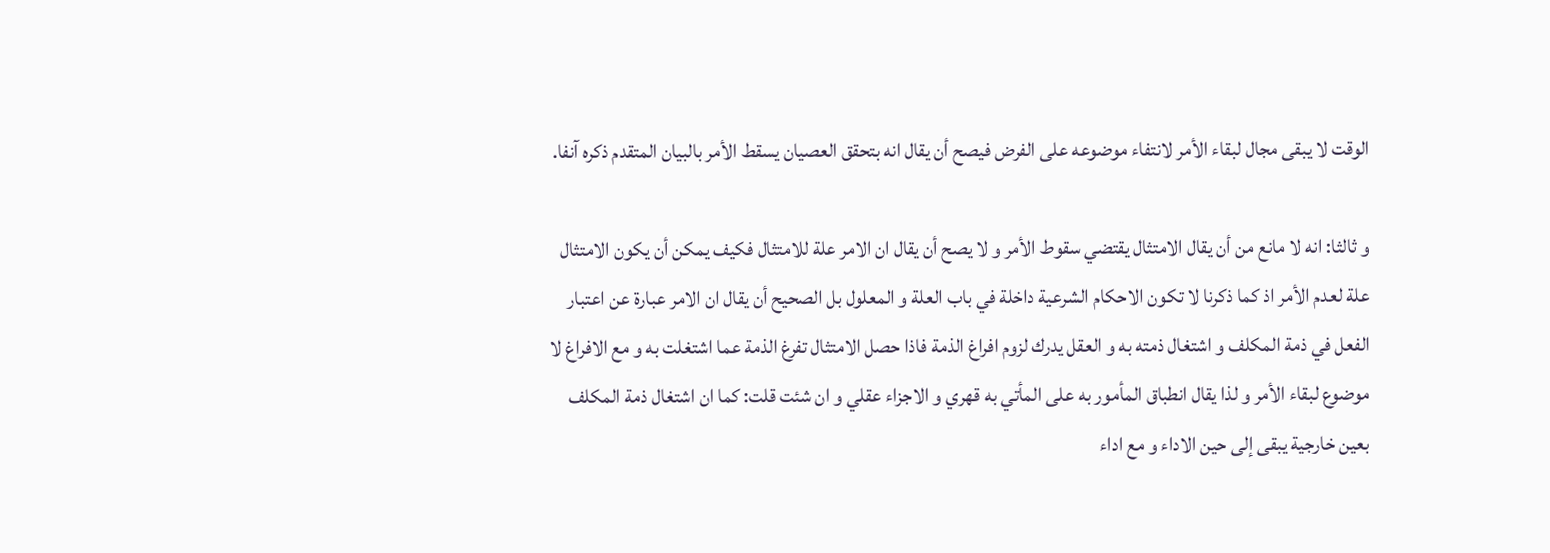الوقت لا يبقى مجال لبقاء الأمر لانتفاء موضوعه على الفرض فيصح أن يقال انه بتحقق العصيان يسقط الأمر بالبيان المتقدم ذكره آنفا.

و ثالثا: انه لا مانع من أن يقال الامتثال يقتضي سقوط الأمر و لا يصح أن يقال ان الامر علة للامتثال فكيف يمكن أن يكون الامتثال علة لعدم الأمر اذ كما ذكرنا لا تكون الاحكام الشرعية داخلة في باب العلة و المعلول بل الصحيح أن يقال ان الامر عبارة عن اعتبار الفعل في ذمة المكلف و اشتغال ذمته به و العقل يدرك لزوم افراغ الذمة فاذا حصل الامتثال تفرغ الذمة عما اشتغلت به و مع الافراغ لا موضوع لبقاء الأمر و لذا يقال انطباق المأمور به على المأتي به قهري و الاجزاء عقلي و ان شئت قلت: كما ان اشتغال ذمة المكلف بعين خارجية يبقى إلى حين الاداء و مع اداء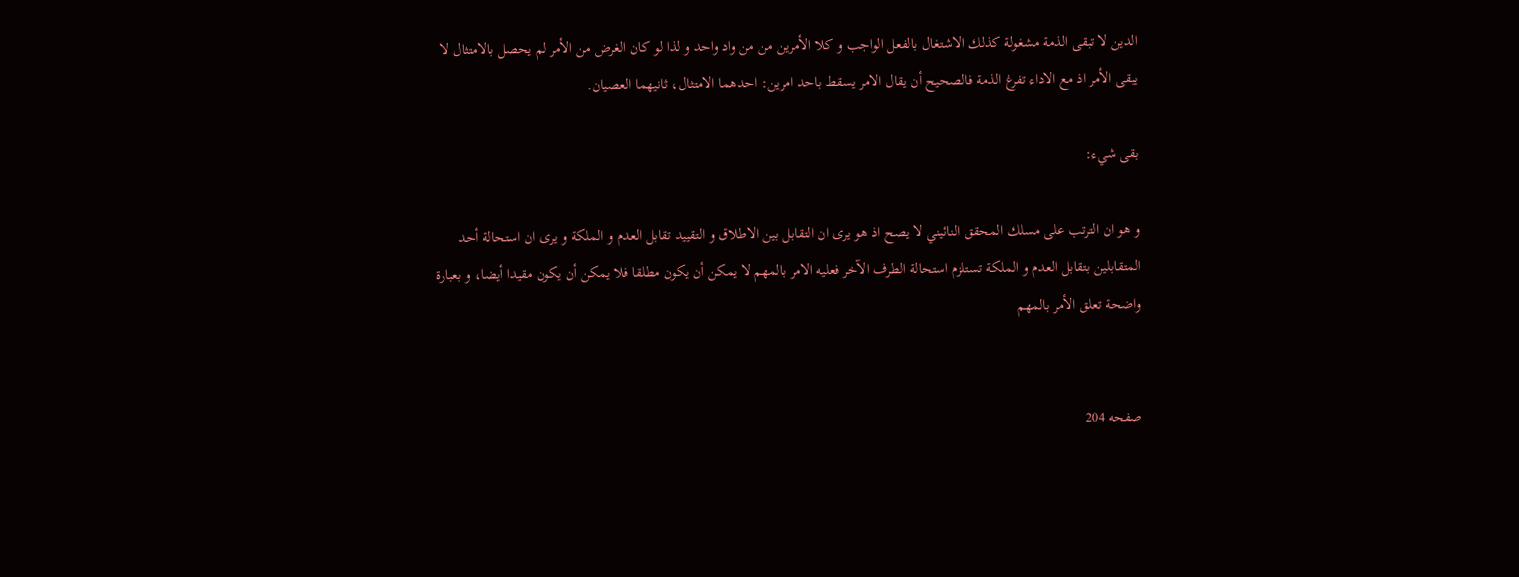الدين لا تبقى الذمة مشغولة كذلك الاشتغال بالفعل الواجب و كلا الأمرين من من واد واحد و لذا لو كان الغرض من الأمر لم يحصل بالامتثال لا يبقى الأمر اذ مع الاداء تفرغ الذمة فالصحيح أن يقال الامر يسقط باحد امرين: احدهما الامتثال، ثانيهما العصيان.

بقى شي‌ء:

و هو ان الترتب على مسلك المحقق النائيني لا يصح اذ هو يرى ان التقابل بين الاطلاق و التقييد تقابل العدم و الملكة و يرى ان استحالة أحد المتقابلين بتقابل العدم و الملكة تستلزم استحالة الطرف الآخر فعليه الامر بالمهم لا يمكن أن يكون مطلقا فلا يمكن أن يكون مقيدا أيضا، و بعبارة واضحة تعلق الأمر بالمهم‌


صفحه 204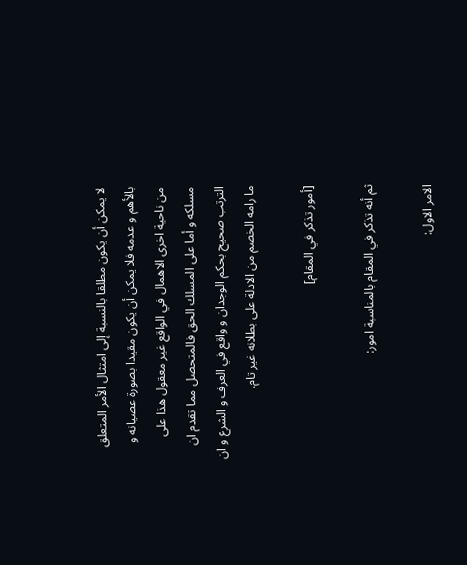لا يمكن أن يكون مطلقا بالنسبة إلى امتثال الأمر المتعلق بالأهم و عدمه فلا يمكن أن يكون مقيدا بصورة عصيانه و من ناحية اخرى الاهمال في الواقع غير معقول هذا على مسلكه و أما على المسلك الحق فالمتحصل مما تقدم ان الترتب صحيح بحكم الوجدان و واقع في العرف و الشرع و ان ما رامه الخصم من الادلة على بطلانه غير تام.

[أمور تذكر في المقام‌]

ثم أنه تذكر في المقام بالمناسبة امور:

الامر الاول: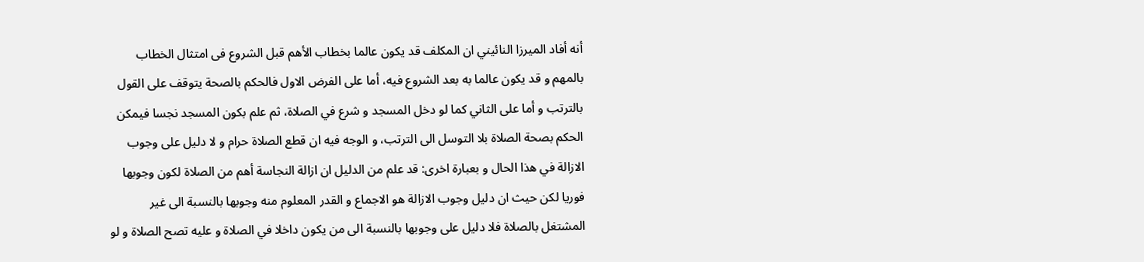أنه أفاد الميرزا النائيني ان المكلف قد يكون عالما بخطاب الأهم قبل الشروع فى امتثال الخطاب بالمهم و قد يكون عالما به بعد الشروع فيه، أما على الفرض الاول فالحكم بالصحة يتوقف على القول بالترتب و أما على الثاني كما لو دخل المسجد و شرع في الصلاة، ثم علم بكون المسجد نجسا فيمكن الحكم بصحة الصلاة بلا التوسل الى الترتب، و الوجه فيه ان قطع الصلاة حرام و لا دليل على وجوب الازالة في هذا الحال و بعبارة اخرى: قد علم من الدليل ان ازالة النجاسة أهم من الصلاة لكون وجوبها فوريا لكن حيث ان دليل وجوب الازالة هو الاجماع و القدر المعلوم منه وجوبها بالنسبة الى غير المشتغل بالصلاة فلا دليل على وجوبها بالنسبة الى من يكون داخلا في الصلاة و عليه تصح الصلاة و لو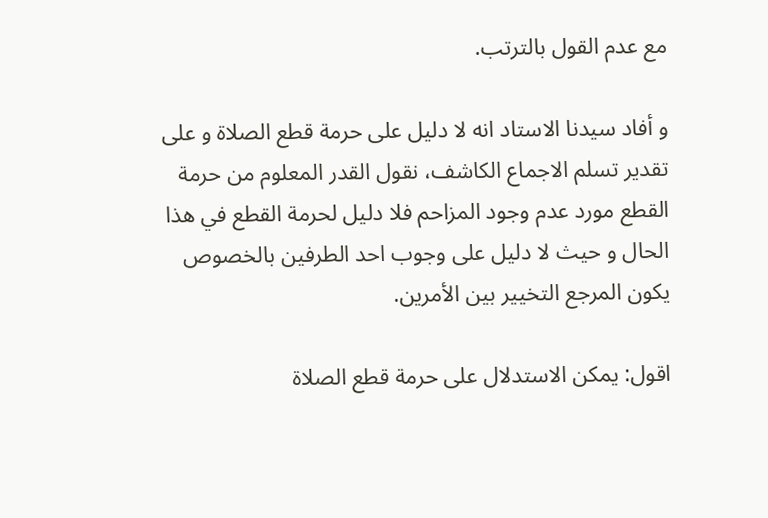مع عدم القول بالترتب.

و أفاد سيدنا الاستاد انه لا دليل على حرمة قطع الصلاة و على تقدير تسلم الاجماع الكاشف، نقول القدر المعلوم من حرمة القطع مورد عدم وجود المزاحم فلا دليل لحرمة القطع في هذا الحال و حيث لا دليل على وجوب احد الطرفين بالخصوص يكون المرجع التخيير بين الأمرين.

اقول: يمكن الاستدلال على حرمة قطع الصلاة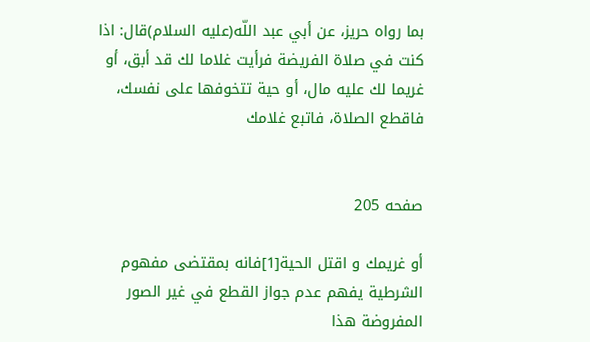بما رواه حريز، عن أبي عبد اللّه(عليه السلام)قال: اذا كنت في صلاة الفريضة فرأيت غلاما لك قد أبق، أو غريما لك عليه مال، أو حية تتخوفها على نفسك، فاقطع الصلاة، فاتبع غلامك‌


صفحه 205

أو غريمك و اقتل الحية[1]فانه بمقتضى مفهوم الشرطية يفهم عدم جواز القطع في غير الصور المفروضة هذا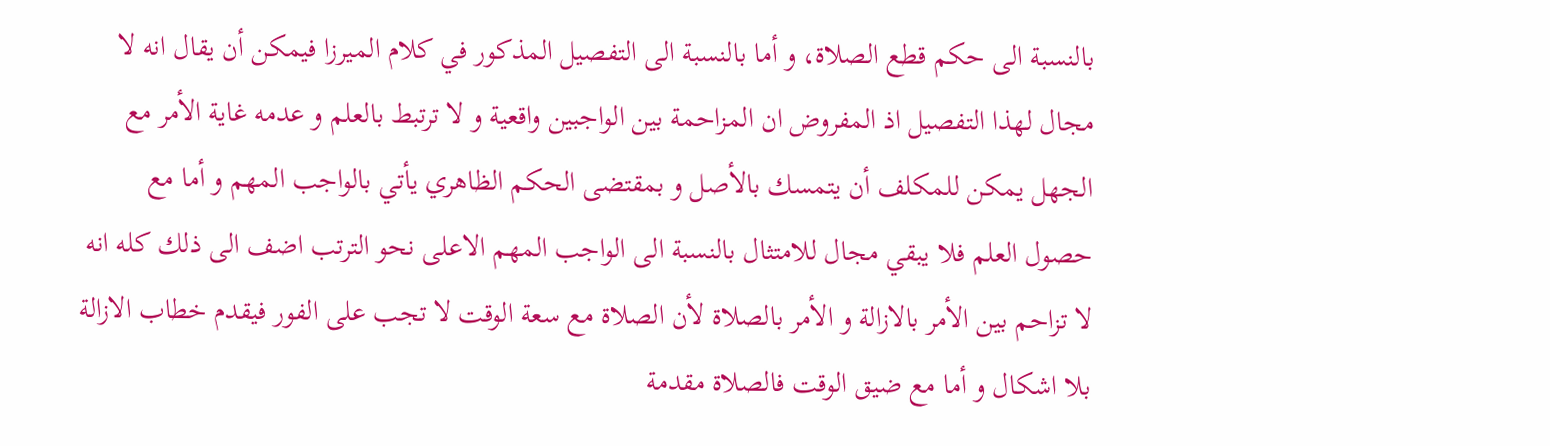بالنسبة الى حكم قطع الصلاة، و أما بالنسبة الى التفصيل المذكور في كلام الميرزا فيمكن أن يقال انه لا مجال لهذا التفصيل اذ المفروض ان المزاحمة بين الواجبين واقعية و لا ترتبط بالعلم و عدمه غاية الأمر مع الجهل يمكن للمكلف أن يتمسك بالأصل و بمقتضى الحكم الظاهري يأتي بالواجب المهم و أما مع حصول العلم فلا يبقي مجال للامتثال بالنسبة الى الواجب المهم الاعلى نحو الترتب اضف الى ذلك كله انه لا تزاحم بين الأمر بالازالة و الأمر بالصلاة لأن الصلاة مع سعة الوقت لا تجب على الفور فيقدم خطاب الازالة بلا اشكال و أما مع ضيق الوقت فالصلاة مقدمة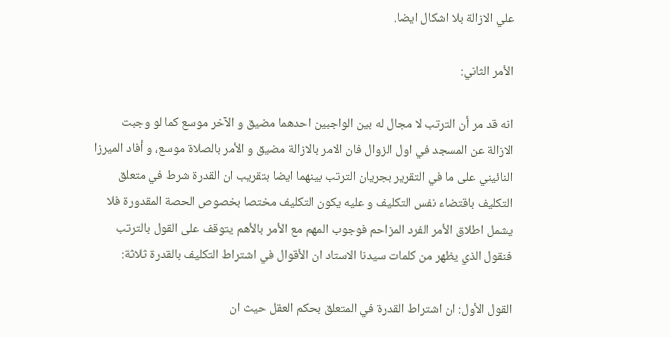علي الازالة بلا اشكال ايضا.

الأمر الثاني:

انه قد مر أن الترتب لا مجال له بين الواجبين احدهما مضيق و الآخر موسع كما لو وجبت الازالة عن المسجد في اول الزوال فان الامر بالازالة مضيق و الأمر بالصلاة موسع، و أفاد الميرزا النائيني على ما في التقرير بجريان الترتب بينهما ايضا بتقريب ان القدرة شرط في متعلق التكليف باقتضاء نفس التكليف و عليه يكون التكليف مختصا بخصوص الحصة المقدورة فلا يشمل اطلاق الأمر الفرد المزاحم فوجوب المهم مع الأمر بالأهم يتوقف على القول بالترتب فنقول الذي يظهر من كلمات سيدنا الاستاد ان الأقوال في اشتراط التكليف بالقدرة ثلاثة:

القول الأول: ان اشتراط القدرة في المتعلق بحكم العقل حيث ان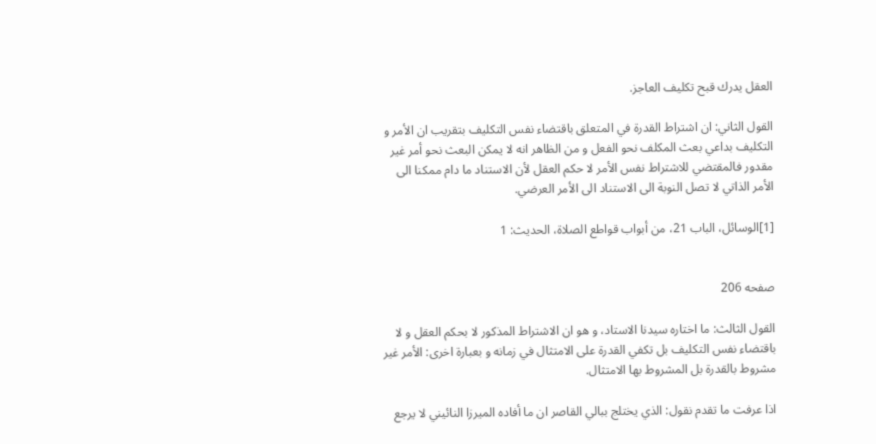العقل يدرك قبح تكليف العاجز.

القول الثاني: ان اشتراط القدرة في المتعلق باقتضاء نفس التكليف بتقريب ان الأمر و التكليف بداعي بعث المكلف نحو الفعل و من الظاهر انه لا يمكن البعث نحو أمر غير مقدور فالمقتضي للاشتراط نفس الأمر لا حكم العقل لأن الاستناد ما دام ممكنا الى الأمر الذاتي لا تصل النوبة الى الاستناد الى الأمر العرضي.

[1]الوسائل، الباب 21، من أبواب قواطع الصلاة، الحديث: 1


صفحه 206

القول الثالث: ما اختاره سيدنا الاستاد، و هو ان الاشتراط المذكور لا بحكم العقل و لا باقتضاء نفس التكليف بل تكفي القدرة على الامتثال في زمانه و بعبارة اخرى: الأمر غير مشروط بالقدرة بل المشروط بها الامتثال.

اذا عرفت ما تقدم نقول: الذي يختلج ببالي القاصر ان ما أفاده الميرزا النائيني لا يرجع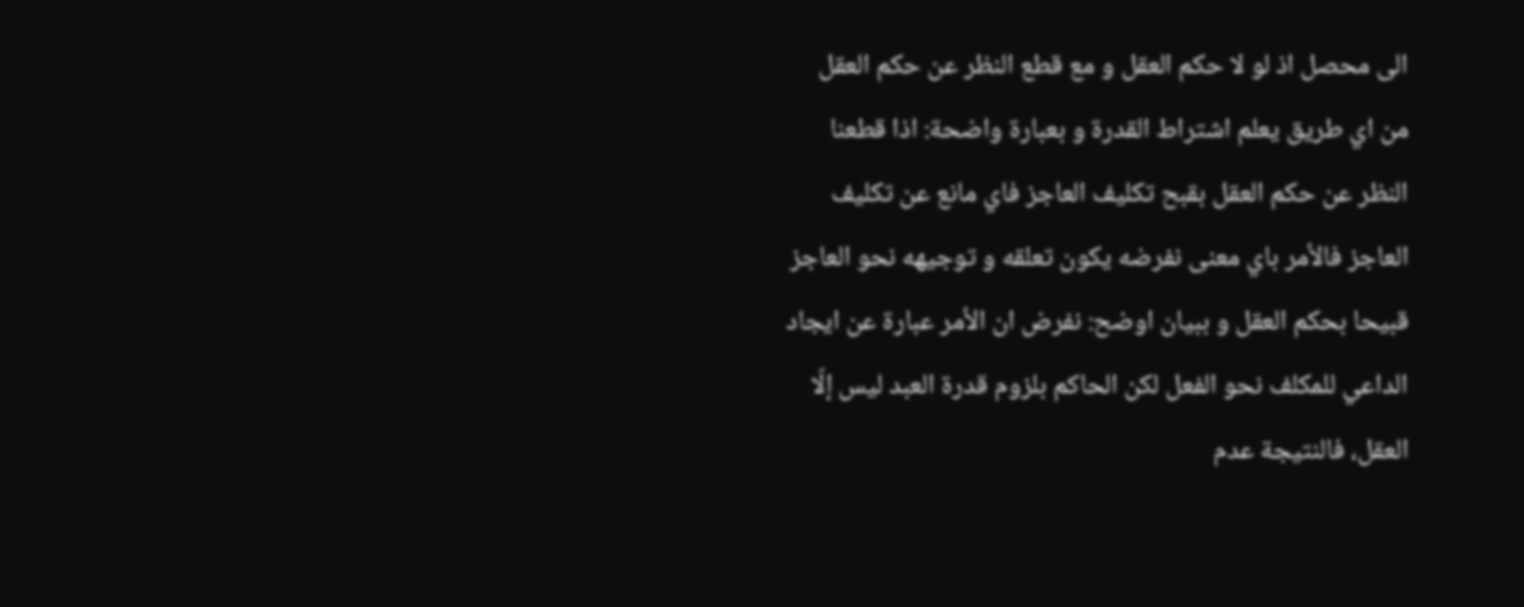الى محصل اذ لو لا حكم العقل و مع قطع النظر عن حكم العقل من اي طريق يعلم اشتراط القدرة و بعبارة واضحة: اذا قطعنا النظر عن حكم العقل بقبح تكليف العاجز فاي مانع عن تكليف العاجز فالأمر باي معنى نفرضه يكون تعلقه و توجيهه نحو العاجز قبيحا بحكم العقل و ببيان اوضح: نفرض ان الأمر عبارة عن ايجاد الداعي للمكلف نحو الفعل لكن الحاكم بلزوم قدرة العبد ليس إلّا العقل، فالنتيجة عدم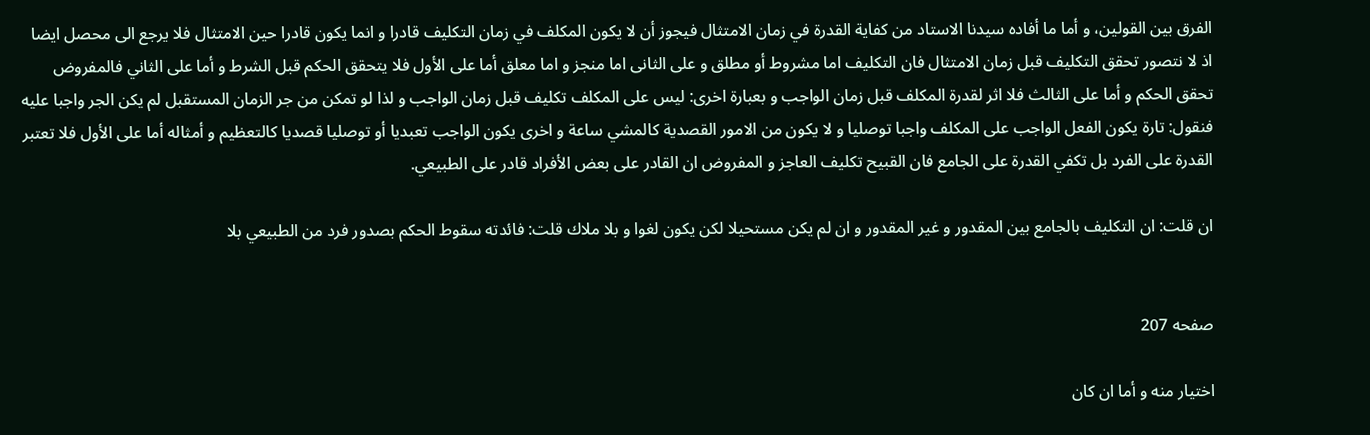الفرق بين القولين، و أما ما أفاده سيدنا الاستاد من كفاية القدرة في زمان الامتثال فيجوز أن لا يكون المكلف في زمان التكليف قادرا و انما يكون قادرا حين الامتثال فلا يرجع الى محصل ايضا اذ لا نتصور تحقق التكليف قبل زمان الامتثال فان التكليف اما مشروط أو مطلق و على الثانى اما منجز و اما معلق أما على الأول فلا يتحقق الحكم قبل الشرط و أما على الثاني فالمفروض تحقق الحكم و أما على الثالث فلا اثر لقدرة المكلف قبل زمان الواجب و بعبارة اخرى: ليس على المكلف تكليف قبل زمان الواجب و لذا لو تمكن من جر الزمان المستقبل لم يكن الجر واجبا عليه فنقول: تارة يكون الفعل الواجب على المكلف واجبا توصليا و لا يكون من الامور القصدية كالمشي ساعة و اخرى يكون الواجب تعبديا أو توصليا قصديا كالتعظيم و أمثاله أما على الأول فلا تعتبر القدرة على الفرد بل تكفي القدرة على الجامع فان القبيح تكليف العاجز و المفروض ان القادر على بعض الأفراد قادر على الطبيعي.

ان قلت: ان التكليف بالجامع بين المقدور و غير المقدور و ان لم يكن مستحيلا لكن يكون لغوا و بلا ملاك قلت: فائدته سقوط الحكم بصدور فرد من الطبيعي بلا


صفحه 207

اختيار منه و أما ان كان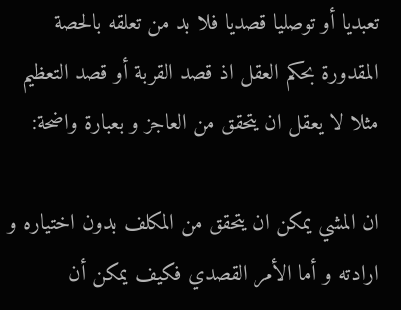تعبديا أو توصليا قصديا فلا بد من تعلقه بالحصة المقدورة بحكم العقل اذ قصد القربة أو قصد التعظيم مثلا لا يعقل ان يتحقق من العاجز و بعبارة واضحة:

ان المشي يمكن ان يتحقق من المكلف بدون اختياره و ارادته و أما الأمر القصدي فكيف يمكن أن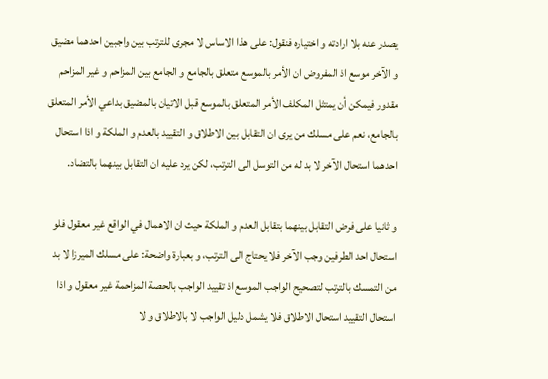يصدر عنه بلا ارادته و اختياره فنقول: على هذا الاساس لا مجرى للترتب بين واجبين احدهما مضيق و الآخر موسع اذ المفروض ان الأمر بالموسع متعلق بالجامع و الجامع بين المزاحم و غير المزاحم مقدور فيمكن أن يمتثل المكلف الأمر المتعلق بالموسع قبل الاتيان بالمضيق بداعي الأمر المتعلق بالجامع، نعم على مسلك من يرى ان التقابل بين الاطلاق و التقييد بالعدم و الملكة و اذا استحال احدهما استحال الآخر لا بد له من التوسل الى الترتب، لكن يرد عليه ان التقابل بينهما بالتضاد.

و ثانيا على فرض التقابل بينهما بتقابل العدم و الملكة حيث ان الاهمال في الواقع غير معقول فلو استحال احد الطرفين وجب الآخر فلا يحتاج الى الترتب، و بعبارة واضحة: على مسلك الميرزا لا بد من التمسك بالترتب لتصحيح الواجب الموسع اذ تقييد الواجب بالحصة المزاحمة غير معقول و اذا استحال التقييد استحال الاطلاق فلا يشمل دليل الواجب لا بالاطلاق و لا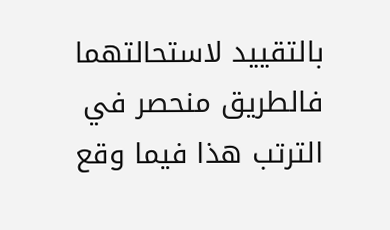بالتقييد لاستحالتهما فالطريق منحصر في الترتب هذا فيما وقع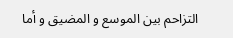التزاحم بين الموسع و المضيق و أما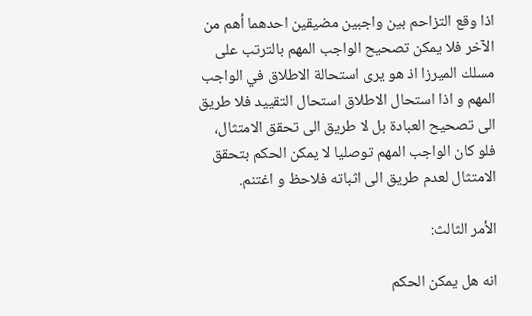اذا وقع التزاحم بين واجبين مضيقين احدهما أهم من الآخر فلا يمكن تصحيح الواجب المهم بالترتب على مسلك الميرزا اذ هو يرى استحالة الاطلاق في الواجب المهم و اذا استحال الاطلاق استحال التقييد فلا طريق الى تصحيح العبادة بل لا طريق الى تحقق الامتثال، فلو كان الواجب المهم توصليا لا يمكن الحكم بتحقق الامتثال لعدم طريق الى اثباته فلاحظ و اغتنم.

الأمر الثالث:

انه هل يمكن الحكم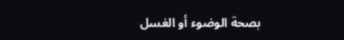بصحة الوضوء أو الغسل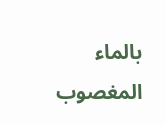بالماء المغصوب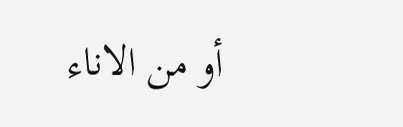أو من الاناء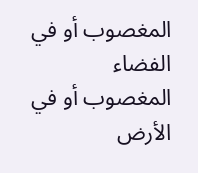المغصوب أو في الفضاء المغصوب أو في الأرض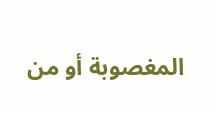المغصوبة أو من‌